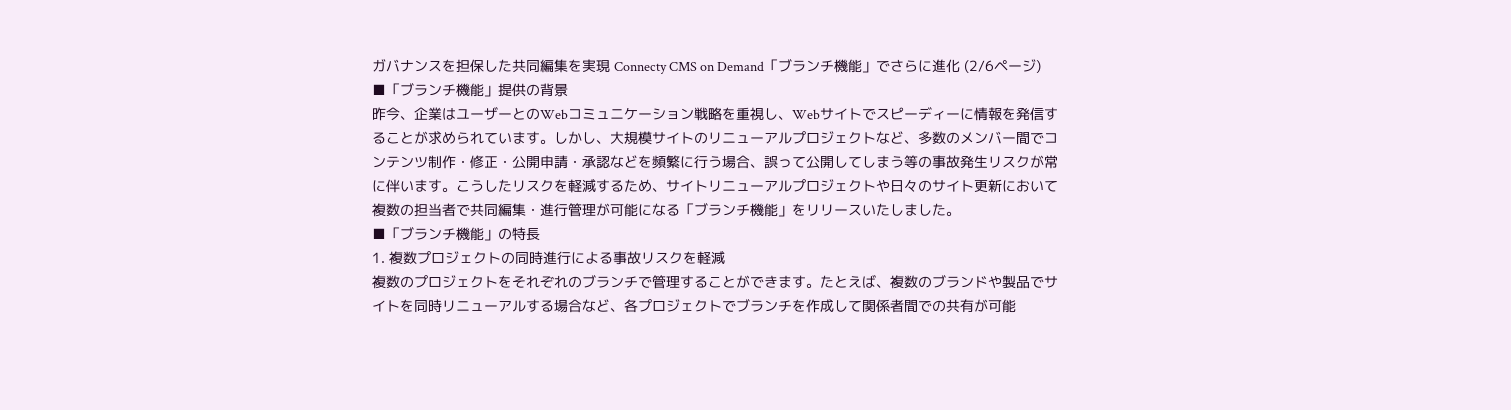ガバナンスを担保した共同編集を実現 Connecty CMS on Demand「ブランチ機能」でさらに進化 (2/6ページ)
■「ブランチ機能」提供の背景
昨今、企業はユーザーとのWebコミュニケーション戦略を重視し、Webサイトでスピーディーに情報を発信することが求められています。しかし、大規模サイトのリニューアルプロジェクトなど、多数のメンバー間でコンテンツ制作・修正・公開申請・承認などを頻繁に行う場合、誤って公開してしまう等の事故発生リスクが常に伴います。こうしたリスクを軽減するため、サイトリニューアルプロジェクトや日々のサイト更新において複数の担当者で共同編集・進行管理が可能になる「ブランチ機能」をリリースいたしました。
■「ブランチ機能」の特長
1. 複数プロジェクトの同時進行による事故リスクを軽減
複数のプロジェクトをそれぞれのブランチで管理することができます。たとえば、複数のブランドや製品でサイトを同時リニューアルする場合など、各プロジェクトでブランチを作成して関係者間での共有が可能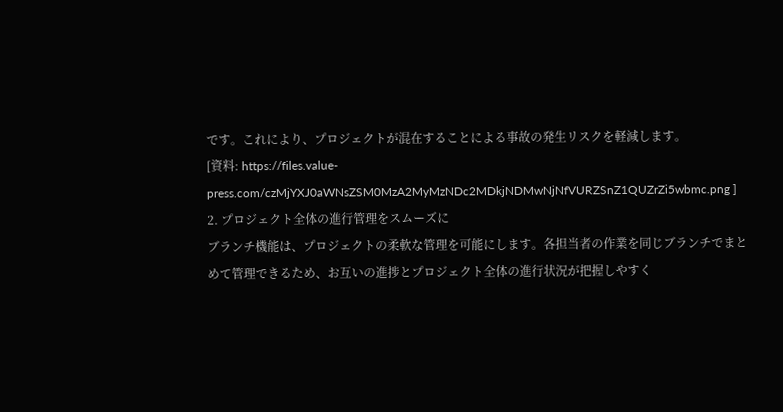です。これにより、プロジェクトが混在することによる事故の発生リスクを軽減します。
[資料: https://files.value-press.com/czMjYXJ0aWNsZSM0MzA2MyMzNDc2MDkjNDMwNjNfVURZSnZ1QUZrZi5wbmc.png ]
2. プロジェクト全体の進行管理をスムーズに
ブランチ機能は、プロジェクトの柔軟な管理を可能にします。各担当者の作業を同じブランチでまとめて管理できるため、お互いの進捗とプロジェクト全体の進行状況が把握しやすく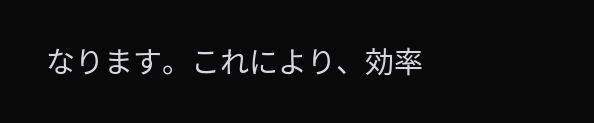なります。これにより、効率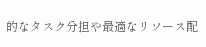的なタスク分担や最適なリソース配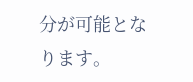分が可能となります。